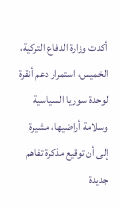أكدت وزارة الدفاع التركية، الخميس، استمرار دعم أنقرة لوحدة سوريا السياسية وسلامة أراضيها، مشيرة إلى أن توقيع مذكرة تفاهم جديدة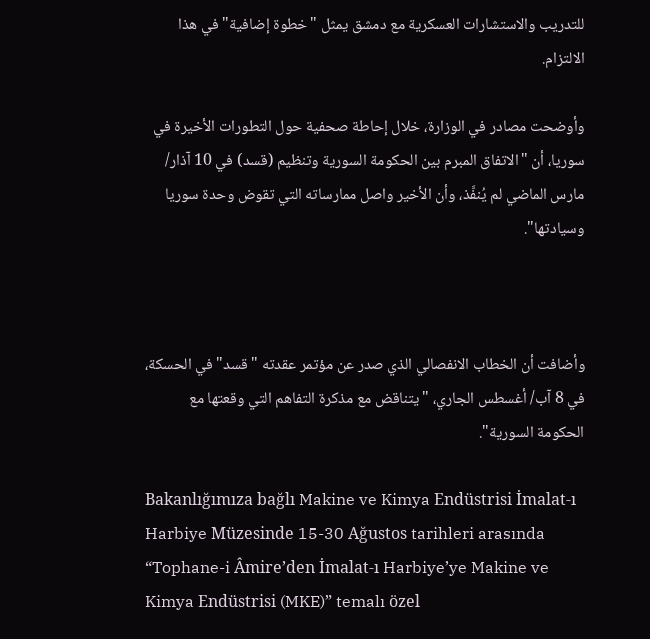للتدريب والاستشارات العسكرية مع دمشق يمثل "خطوة إضافية" في هذا الالتزام.

وأوضحت مصادر في الوزارة، خلال إحاطة صحفية حول التطورات الأخيرة في سوريا، أن "الاتفاق المبرم بين الحكومة السورية وتنظيم (قسد) في 10 آذار/ مارس الماضي لم يُنفَّذ، وأن الأخير واصل ممارساته التي تقوض وحدة سوريا وسيادتها".



وأضافت أن الخطاب الانفصالي الذي صدر عن مؤتمر عقدته "قسد" في الحسكة، في 8 آب/ أغسطس الجاري، "يتناقض مع مذكرة التفاهم التي وقعتها مع الحكومة السورية".

Bakanlığımıza bağlı Makine ve Kimya Endüstrisi İmalat-ı Harbiye Müzesinde 15-30 Ağustos tarihleri arasında “Tophane-i Âmire’den İmalat-ı Harbiye’ye Makine ve Kimya Endüstrisi (MKE)” temalı özel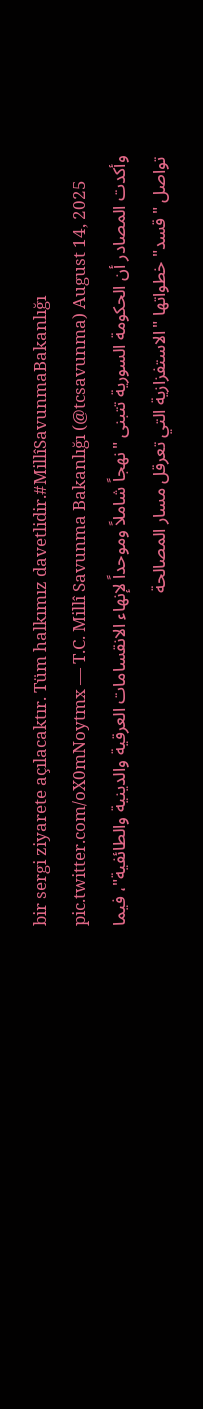bir sergi ziyarete açılacaktır. Tüm halkımız davetlidir.#MillîSavunmaBakanlığı pic.twitter.com/oX0mNoytmx — T.C. Millî Savunma Bakanlığı (@tcsavunma) August 14, 2025
وأكدت المصادر أن الحكومة السورية تتبنى "نهجاً شاملاً وموحداً لإنهاء الانقسامات العرقية والدينية والطائفية"، فيما تواصل "قسد" خطواتها "الاستفزازية التي تعرقل مسار المصالحة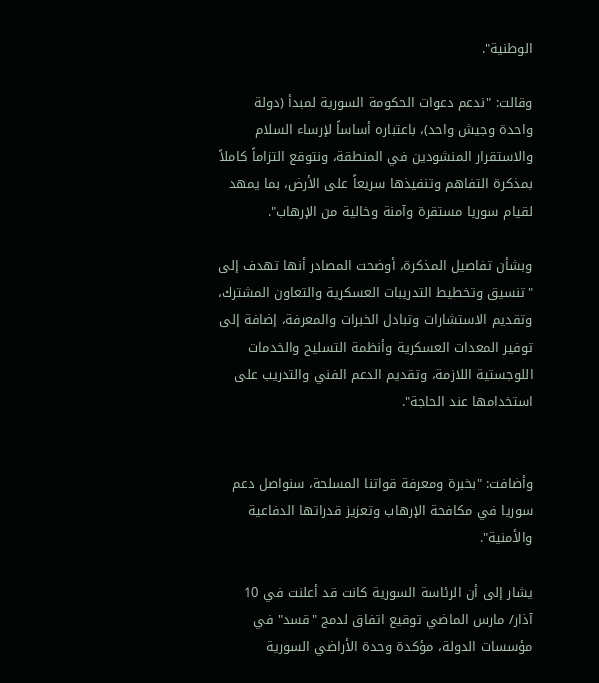الوطنية".

وقالت: "ندعم دعوات الحكومة السورية لمبدأ (دولة واحدة وجيش واحد)، باعتباره أساساً لإرساء السلام والاستقرار المنشودين في المنطقة، ونتوقع التزاماً كاملاً بمذكرة التفاهم وتنفيذها سريعاً على الأرض، بما يمهد لقيام سوريا مستقرة وآمنة وخالية من الإرهاب".

وبشأن تفاصيل المذكرة، أوضحت المصادر أنها تهدف إلى "تنسيق وتخطيط التدريبات العسكرية والتعاون المشترك، وتقديم الاستشارات وتبادل الخبرات والمعرفة، إضافة إلى توفير المعدات العسكرية وأنظمة التسليح والخدمات اللوجستية اللازمة، وتقديم الدعم الفني والتدريب على استخدامها عند الحاجة".


وأضافت: "بخبرة ومعرفة قواتنا المسلحة، سنواصل دعم سوريا في مكافحة الإرهاب وتعزيز قدراتها الدفاعية والأمنية".

يشار إلى أن الرئاسة السورية كانت قد أعلنت في 10 آذار/ مارس الماضي توقيع اتفاق لدمج "قسد" في مؤسسات الدولة، مؤكدة وحدة الأراضي السورية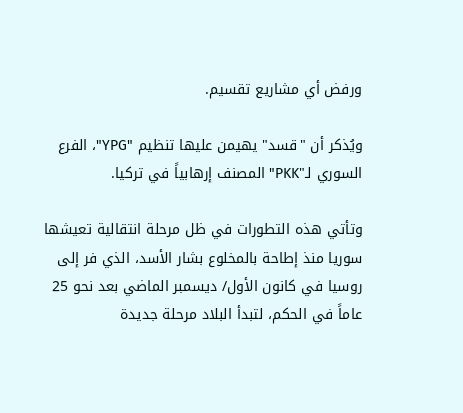ورفض أي مشاريع تقسيم.

ويُذكر أن "قسد" يهيمن عليها تنظيم "YPG"، الفرع السوري لـ"PKK" المصنف إرهابياً في تركيا.

وتأتي هذه التطورات في ظل مرحلة انتقالية تعيشها سوريا منذ إطاحة بالمخلوع بشار الأسد، الذي فر إلى روسيا في كانون الأول/ ديسمبر الماضي بعد نحو 25 عاماً في الحكم، لتبدأ البلاد مرحلة جديدة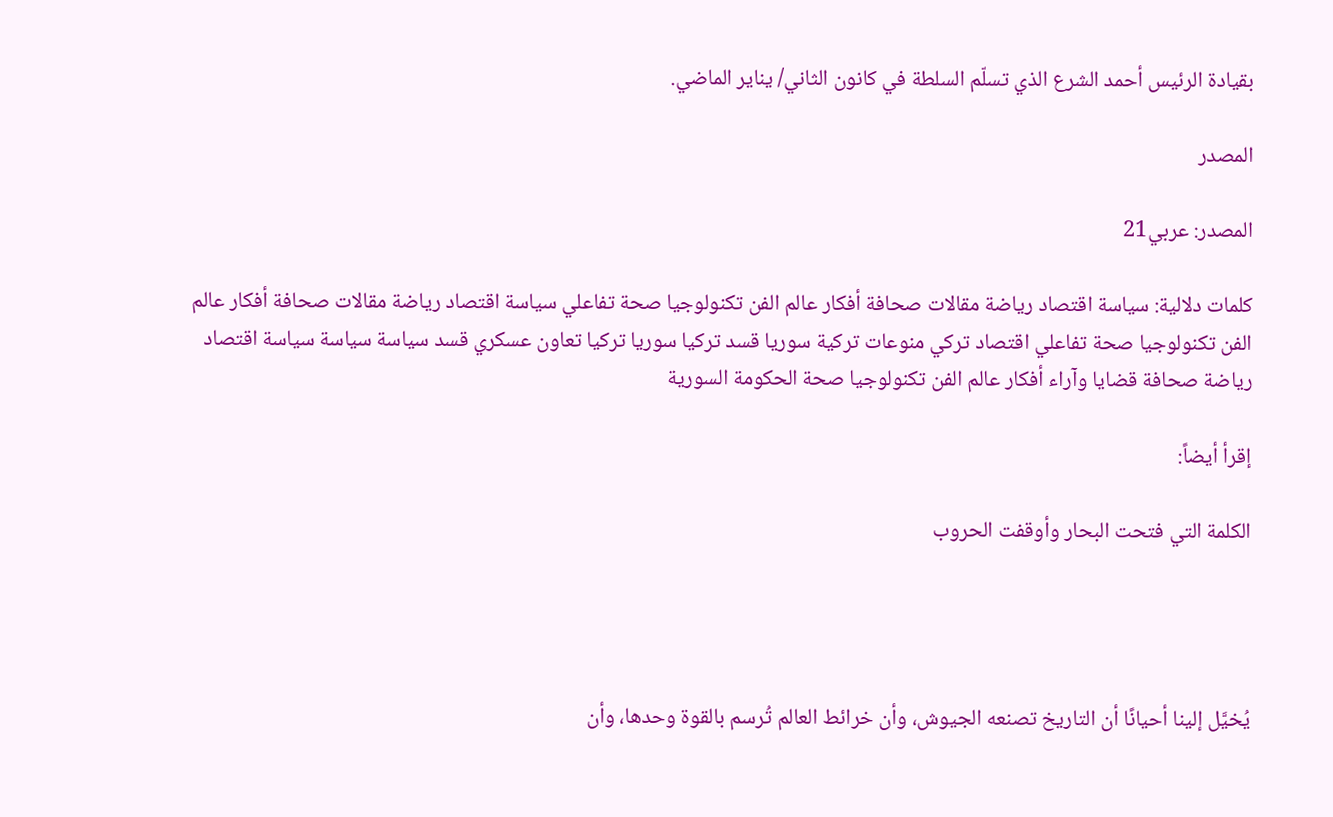بقيادة الرئيس أحمد الشرع الذي تسلّم السلطة في كانون الثاني/ يناير الماضي.

المصدر

المصدر: عربي21

كلمات دلالية: سياسة اقتصاد رياضة مقالات صحافة أفكار عالم الفن تكنولوجيا صحة تفاعلي سياسة اقتصاد رياضة مقالات صحافة أفكار عالم الفن تكنولوجيا صحة تفاعلي اقتصاد تركي منوعات تركية سوريا قسد تركيا سوريا تركيا تعاون عسكري قسد سياسة سياسة سياسة اقتصاد رياضة صحافة قضايا وآراء أفكار عالم الفن تكنولوجيا صحة الحکومة السوریة

إقرأ أيضاً:

الكلمة التي فتحت البحار وأوقفت الحروب




يُخيَّل إلينا أحيانًا أن التاريخ تصنعه الجيوش، وأن خرائط العالم تُرسم بالقوة وحدها، وأن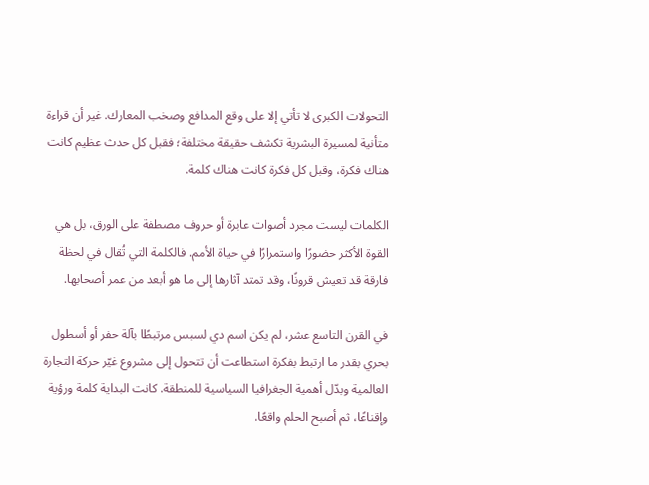التحولات الكبرى لا تأتي إلا على وقع المدافع وصخب المعارك. غير أن قراءة متأنية لمسيرة البشرية تكشف حقيقة مختلفة؛ فقبل كل حدث عظيم كانت هناك فكرة، وقبل كل فكرة كانت هناك كلمة.

الكلمات ليست مجرد أصوات عابرة أو حروف مصطفة على الورق، بل هي القوة الأكثر حضورًا واستمرارًا في حياة الأمم. فالكلمة التي تُقال في لحظة فارقة قد تعيش قرونًا، وقد تمتد آثارها إلى ما هو أبعد من عمر أصحابها.

في القرن التاسع عشر، لم يكن اسم دي لسبس مرتبطًا بآلة حفر أو أسطول بحري بقدر ما ارتبط بفكرة استطاعت أن تتحول إلى مشروع غيّر حركة التجارة العالمية وبدّل أهمية الجغرافيا السياسية للمنطقة. كانت البداية كلمة ورؤية وإقناعًا، ثم أصبح الحلم واقعًا.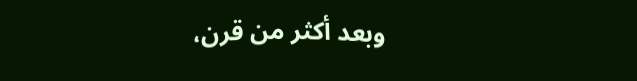وبعد أكثر من قرن،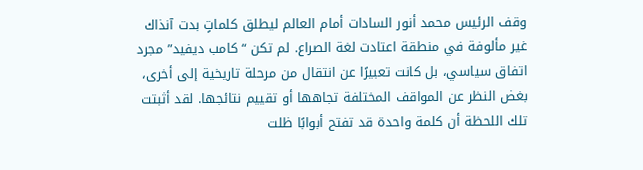وقف الرئيس محمد أنور السادات أمام العالم ليطلق كلماتٍ بدت آنذاك غير مألوفة في منطقة اعتادت لغة الصراع. لم تكن “كامب ديفيد” مجرد اتفاق سياسي، بل كانت تعبيرًا عن انتقال من مرحلة تاريخية إلى أخرى، بغض النظر عن المواقف المختلفة تجاهها أو تقييم نتائجها. لقد أثبتت تلك اللحظة أن كلمة واحدة قد تفتح أبوابًا ظلت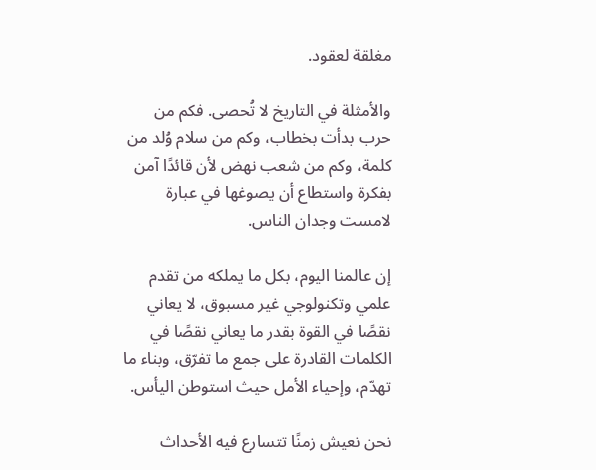مغلقة لعقود.

والأمثلة في التاريخ لا تُحصى. فكم من حرب بدأت بخطاب، وكم من سلام وُلد من كلمة، وكم من شعب نهض لأن قائدًا آمن بفكرة واستطاع أن يصوغها في عبارة لامست وجدان الناس.

إن عالمنا اليوم، بكل ما يملكه من تقدم علمي وتكنولوجي غير مسبوق، لا يعاني نقصًا في القوة بقدر ما يعاني نقصًا في الكلمات القادرة على جمع ما تفرّق، وبناء ما تهدّم، وإحياء الأمل حيث استوطن اليأس.

نحن نعيش زمنًا تتسارع فيه الأحداث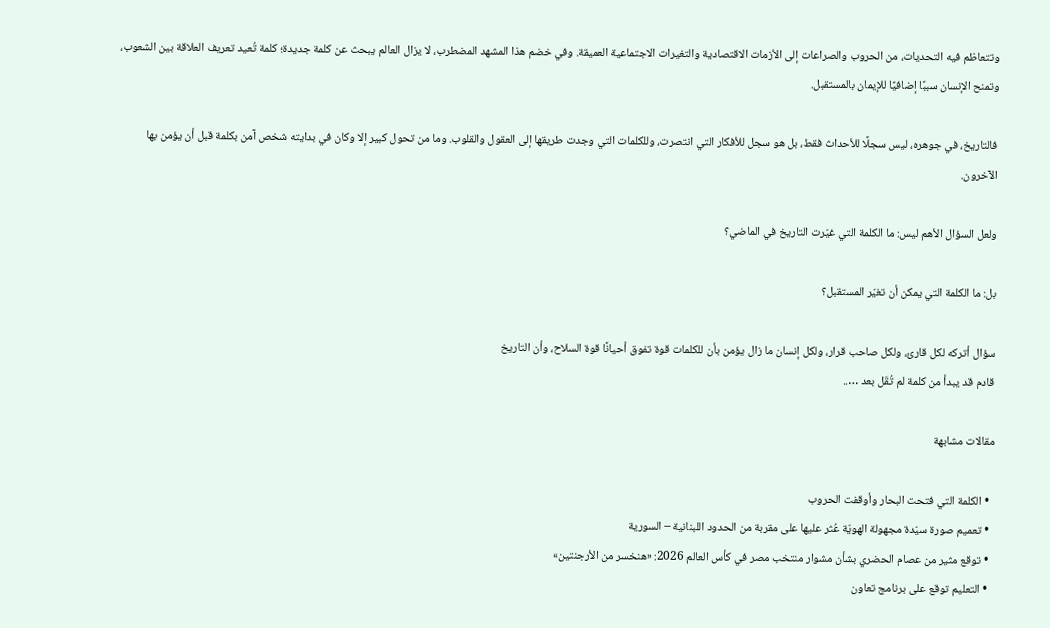وتتعاظم فيه التحديات، من الحروب والصراعات إلى الأزمات الاقتصادية والتغيرات الاجتماعية العميقة. وفي خضم هذا المشهد المضطرب، لا يزال العالم يبحث عن كلمة جديدة؛ كلمة تُعيد تعريف العلاقة بين الشعوب، وتمنح الإنسان سببًا إضافيًا للإيمان بالمستقبل.

فالتاريخ، في جوهره، ليس سجلًا للأحداث فقط، بل هو سجل للأفكار التي انتصرت، وللكلمات التي وجدت طريقها إلى العقول والقلوب. وما من تحول كبير إلا وكان في بدايته شخص آمن بكلمة قبل أن يؤمن بها الآخرون.

ولعل السؤال الأهم ليس: ما الكلمة التي غيّرت التاريخ في الماضي؟

بل: ما الكلمة التي يمكن أن تغيّر المستقبل؟

سؤال أتركه لكل قارئ، ولكل صاحب قرار، ولكل إنسان ما زال يؤمن بأن للكلمات قوة تفوق أحيانًا قوة السلاح، وأن التاريخ
قادم قد يبدأ من كلمة لم تُقَل بعد …..

مقالات مشابهة

  • الكلمة التي فتحت البحار وأوقفت الحروب
  • تعميم صورة سيّدة مجهولة الهويّة عُثر عليها على مقربة من الحدود اللبنانية – السورية
  • توقع مثير من عصام الحضري بشأن مشوار منتخب مصر في كأس العالم 2026: «هنخسر من الأرجنتين»
  • التعليم توقع على برنامج تعاون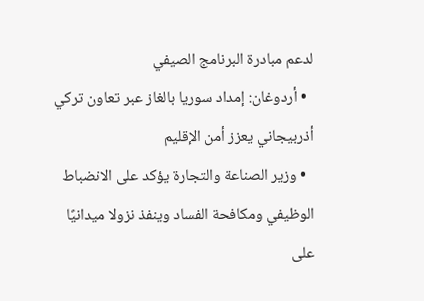لدعم مبادرة البرنامج الصيفي
  • أردوغان: إمداد سوريا بالغاز عبر تعاون تركي أذربيجاني يعزز أمن الإقليم
  • وزير الصناعة والتجارة يؤكد على الانضباط الوظيفي ومكافحة الفساد وينفذ نزولا ميدانيًا على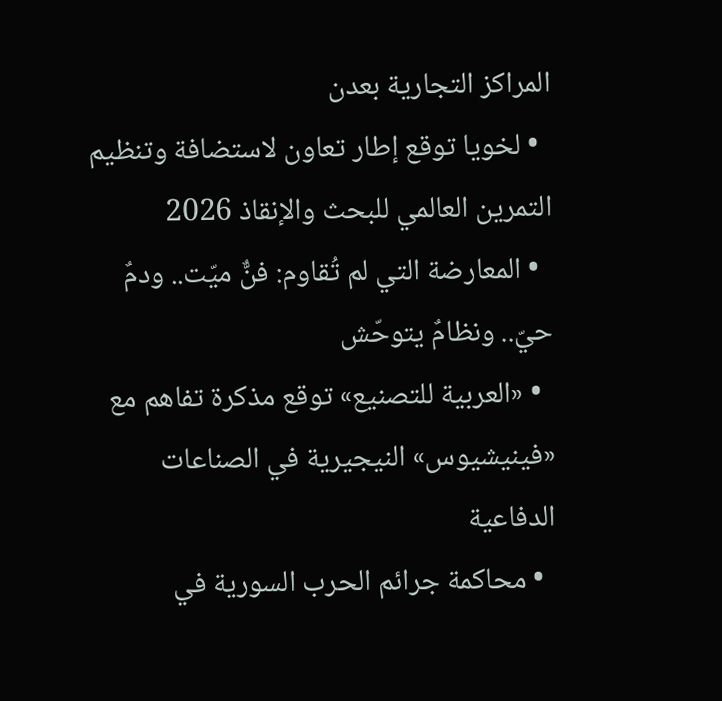المراكز التجارية بعدن
  • لخويا توقع إطار تعاون لاستضافة وتنظيم التمرين العالمي للبحث والإنقاذ 2026
  • المعارضة التي لم تُقاوم: فنٌّ ميّت.. ودمٌ حيّ.. ونظامٌ يتوحّش
  • «العربية للتصنيع» توقع مذكرة تفاهم مع «فينيشيوس» النيجيرية في الصناعات الدفاعية
  • محاكمة جرائم الحرب السورية في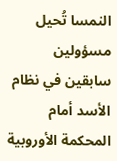النمسا تُحيل مسؤولين سابقين في نظام الأسد أمام المحكمة الأوروبية